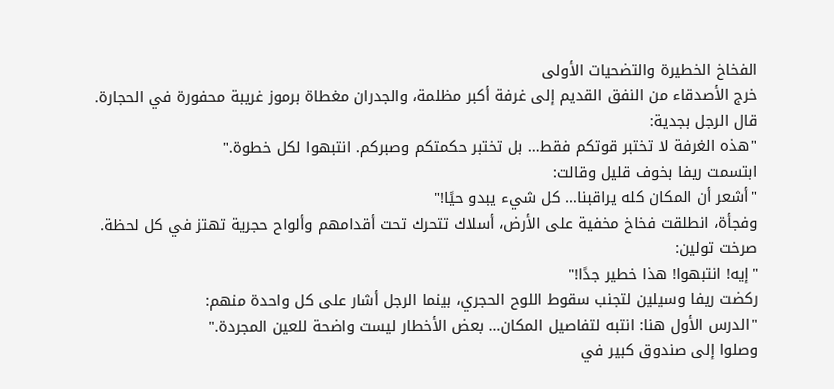الفخاخ الخطيرة والتضحيات الأولى
خرج الأصدقاء من النفق القديم إلى غرفة أكبر مظلمة، والجدران مغطاة برموز غريبة محفورة في الحجارة.
قال الرجل بجدية:
"هذه الغرفة لا تختبر قوتكم فقط… بل تختبر حكمتكم وصبركم. انتبهوا لكل خطوة."
ابتسمت ريفا بخوف قليل وقالت:
"أشعر أن المكان كله يراقبنا… كل شيء يبدو حيًا!"
وفجأة، انطلقت فخاخ مخفية على الأرض، أسلاك تتحرك تحت أقدامهم وألواح حجرية تهتز في كل لحظة.
صرخت تولين:
"إيه! انتبهوا! هذا خطير جدًا!"
ركضت ريفا وسيلين لتجنب سقوط اللوح الحجري، بينما الرجل أشار على كل واحدة منهم:
"الدرس الأول هنا: انتبه لتفاصيل المكان… بعض الأخطار ليست واضحة للعين المجردة."
وصلوا إلى صندوق كبير في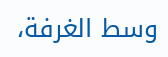وسط الغرفة،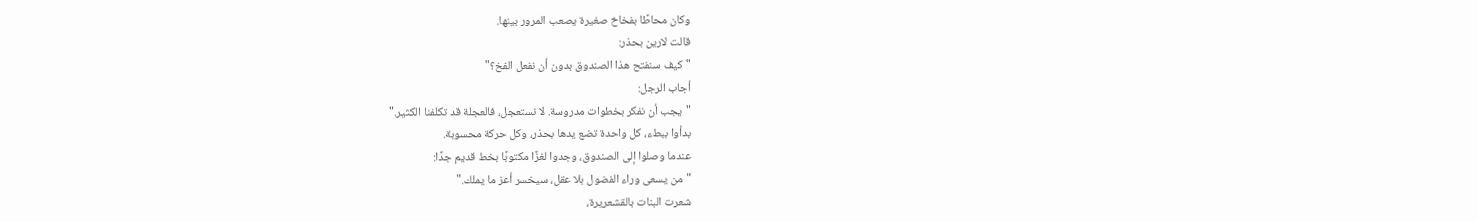وكان محاطًا بفخاخ صغيرة يصعب المرور بينها.
قالت لارين بحذر:
"كيف سنفتح هذا الصندوق بدون أن نفعل الفخ؟"
أجاب الرجل:
"يجب أن نفكر بخطوات مدروسة. لا نستعجل، فالعجلة قد تكلفنا الكثير."
بدأوا ببطء، كل واحدة تضع يدها بحذر، وكل حركة محسوبة.
عندما وصلوا إلى الصندوق، وجدوا لغزًا مكتوبًا بخط قديم جدًا:
"من يسعى وراء الفضول بلا عقل، سيخسر أعز ما يملك."
شعرت البنات بالقشعريرة،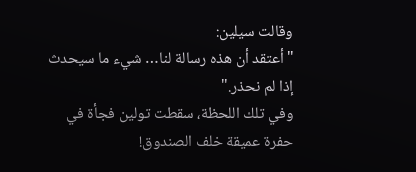وقالت سيلين:
"أعتقد أن هذه رسالة لنا… شيء ما سيحدث إذا لم نحذر."
وفي تلك اللحظة، سقطت تولين فجأة في حفرة عميقة خلف الصندوق!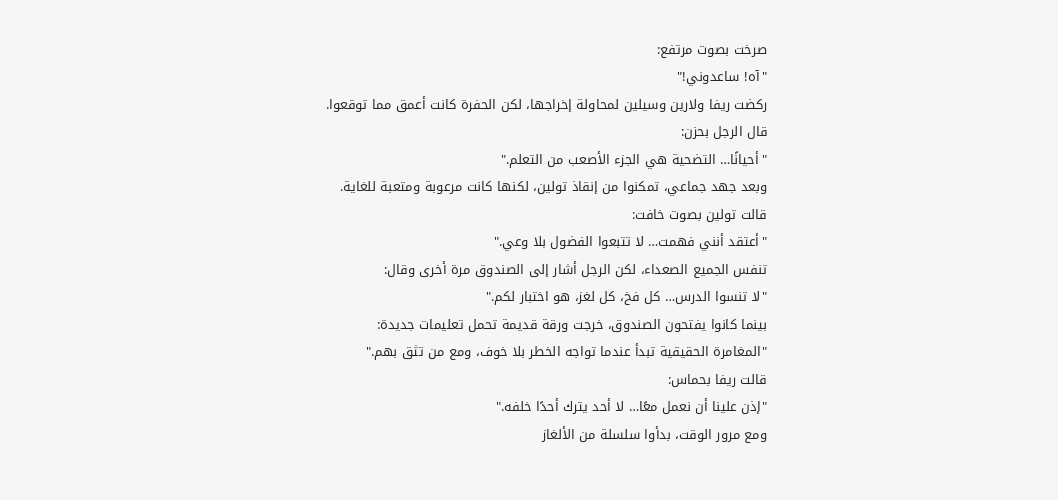صرخت بصوت مرتفع:
"آه! ساعدوني!"
ركضت ريفا ولارين وسيلين لمحاولة إخراجها، لكن الحفرة كانت أعمق مما توقعوا.
قال الرجل بحزن:
"أحيانًا… التضحية هي الجزء الأصعب من التعلم."
وبعد جهد جماعي، تمكنوا من إنقاذ تولين، لكنها كانت مرعوبة ومتعبة للغاية.
قالت تولين بصوت خافت:
"أعتقد أنني فهمت… لا تتبعوا الفضول بلا وعي."
تنفس الجميع الصعداء، لكن الرجل أشار إلى الصندوق مرة أخرى وقال:
"لا تنسوا الدرس… كل فخ، كل لغز، هو اختبار لكم."
بينما كانوا يفتحون الصندوق، خرجت ورقة قديمة تحمل تعليمات جديدة:
"المغامرة الحقيقية تبدأ عندما تواجه الخطر بلا خوف، ومع من تثق بهم."
قالت ريفا بحماس:
"إذن علينا أن نعمل معًا… لا أحد يترك أحدًا خلفه."
ومع مرور الوقت، بدأوا سلسلة من الألغاز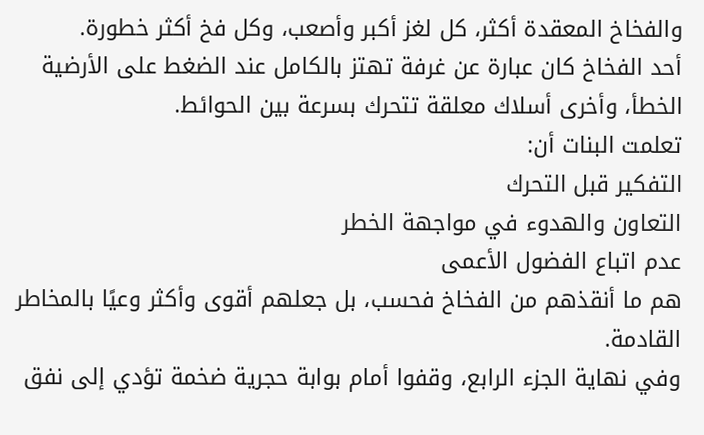والفخاخ المعقدة أكثر، كل لغز أكبر وأصعب، وكل فخ أكثر خطورة.
أحد الفخاخ كان عبارة عن غرفة تهتز بالكامل عند الضغط على الأرضية الخطأ، وأخرى أسلاك معلقة تتحرك بسرعة بين الحوائط.
تعلمت البنات أن:
التفكير قبل التحرك
التعاون والهدوء في مواجهة الخطر
عدم اتباع الفضول الأعمى
هم ما أنقذهم من الفخاخ فحسب، بل جعلهم أقوى وأكثر وعيًا بالمخاطر القادمة.
وفي نهاية الجزء الرابع، وقفوا أمام بوابة حجرية ضخمة تؤدي إلى نفق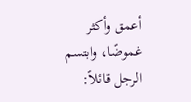أعمق وأكثر غموضًا، وابتسم الرجل قائلاً: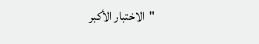"الاختبار الأكبر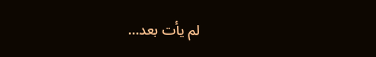لم يأت بعد…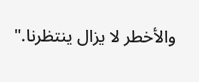والأخطر لا يزال ينتظرنا."